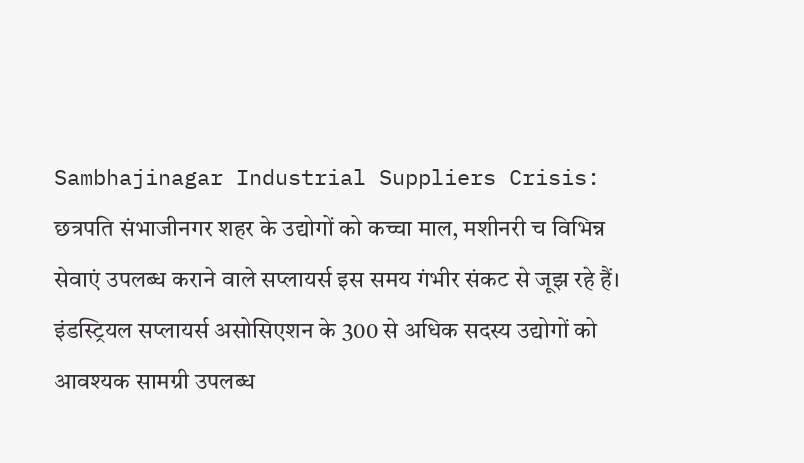Sambhajinagar Industrial Suppliers Crisis: छत्रपति संभाजीनगर शहर के उद्योगों को कच्चा माल, मशीनरी च विभिन्न सेवाएं उपलब्ध कराने वाले सप्लायर्स इस समय गंभीर संकट से जूझ रहे हैं।
इंडस्ट्रियल सप्लायर्स असोसिएशन के 300 से अधिक सदस्य उद्योगों को आवश्यक सामग्री उपलब्ध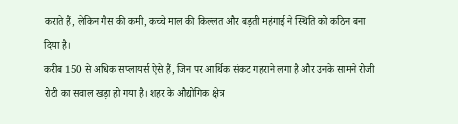कराते हैं, लेकिन गैस की कमी, कच्चे माल की किल्लत और बड़ती महंगाई ने स्थिति को कठिन बना दिया है।
करीब 150 से अधिक सप्लायर्स ऐसे हैं, जिन पर आर्थिक संकट गहराने लगा है और उनके सामने रोजी रोटी का सवाल खड़ा हो गया है। शहर के औद्योगिक क्षेत्र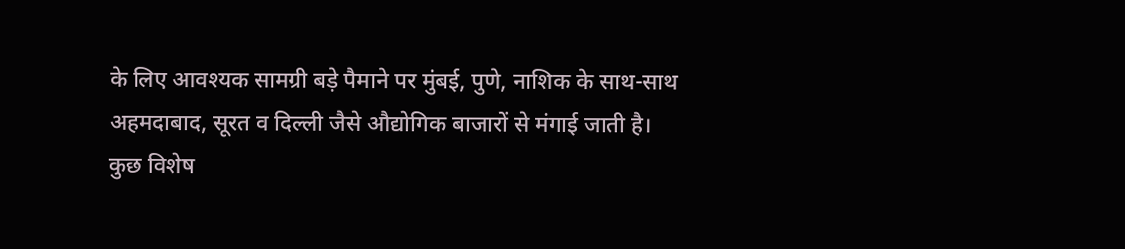के लिए आवश्यक सामग्री बड़े पैमाने पर मुंबई, पुणे, नाशिक के साथ-साथ अहमदाबाद, सूरत व दिल्ली जैसे औद्योगिक बाजारों से मंगाई जाती है।
कुछ विशेष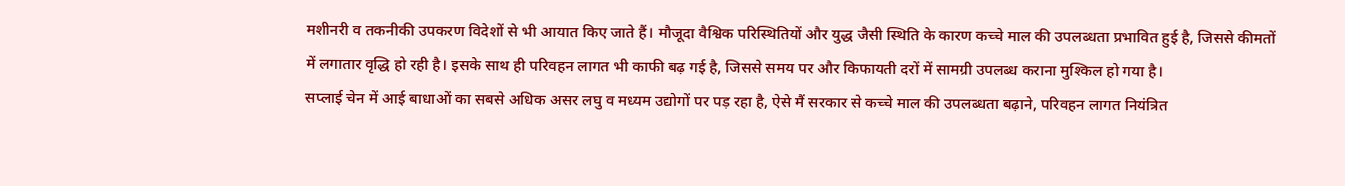मशीनरी व तकनीकी उपकरण विदेशों से भी आयात किए जाते हैं। मौजूदा वैश्विक परिस्थितियों और युद्ध जैसी स्थिति के कारण कच्चे माल की उपलब्धता प्रभावित हुई है, जिससे कीमतों में लगातार वृद्धि हो रही है। इसके साथ ही परिवहन लागत भी काफी बढ़ गई है, जिससे समय पर और किफायती दरों में सामग्री उपलब्ध कराना मुश्किल हो गया है।
सप्लाई चेन में आई बाधाओं का सबसे अधिक असर लघु व मध्यम उद्योगों पर पड़ रहा है, ऐसे मैं सरकार से कच्चे माल की उपलब्धता बढ़ाने, परिवहन लागत नियंत्रित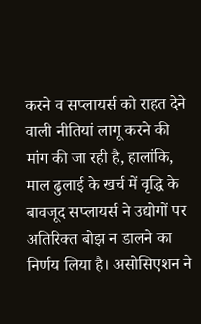करने व सप्लायर्स को राहत देने वाली नीतियां लागू करने की मांग की जा रही है, हालांकि, माल ढुलाई के खर्च में वृद्धि के बावजूद सप्लायर्स ने उद्योगों पर अतिरिक्त बोझ न डालने का निर्णय लिया है। असोसिएशन ने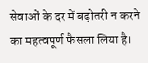सेवाओं के दर में बढ़ोतरी न करने का महत्वपूर्ण फैसला लिया है।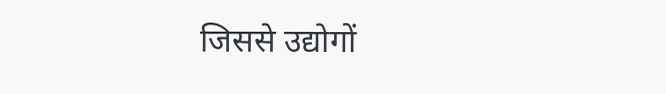जिससे उद्योगों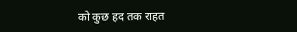को कुछ हद तक राहत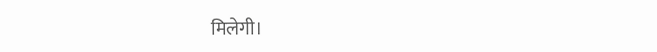मिलेगी।